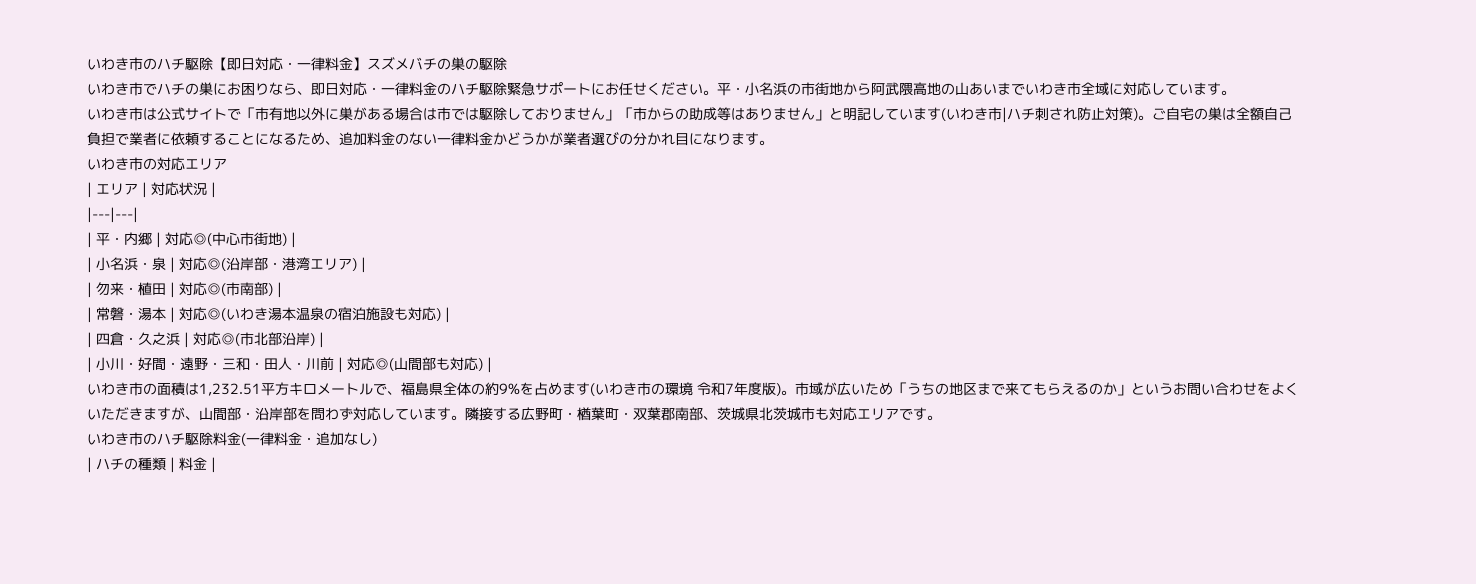いわき市のハチ駆除【即日対応・一律料金】スズメバチの巣の駆除
いわき市でハチの巣にお困りなら、即日対応・一律料金のハチ駆除緊急サポートにお任せください。平・小名浜の市街地から阿武隈高地の山あいまでいわき市全域に対応しています。
いわき市は公式サイトで「市有地以外に巣がある場合は市では駆除しておりません」「市からの助成等はありません」と明記しています(いわき市|ハチ刺され防止対策)。ご自宅の巣は全額自己負担で業者に依頼することになるため、追加料金のない一律料金かどうかが業者選びの分かれ目になります。
いわき市の対応エリア
| エリア | 対応状況 |
|---|---|
| 平・内郷 | 対応◎(中心市街地) |
| 小名浜・泉 | 対応◎(沿岸部・港湾エリア) |
| 勿来・植田 | 対応◎(市南部) |
| 常磐・湯本 | 対応◎(いわき湯本温泉の宿泊施設も対応) |
| 四倉・久之浜 | 対応◎(市北部沿岸) |
| 小川・好間・遠野・三和・田人・川前 | 対応◎(山間部も対応) |
いわき市の面積は1,232.51平方キロメートルで、福島県全体の約9%を占めます(いわき市の環境 令和7年度版)。市域が広いため「うちの地区まで来てもらえるのか」というお問い合わせをよくいただきますが、山間部・沿岸部を問わず対応しています。隣接する広野町・楢葉町・双葉郡南部、茨城県北茨城市も対応エリアです。
いわき市のハチ駆除料金(一律料金・追加なし)
| ハチの種類 | 料金 |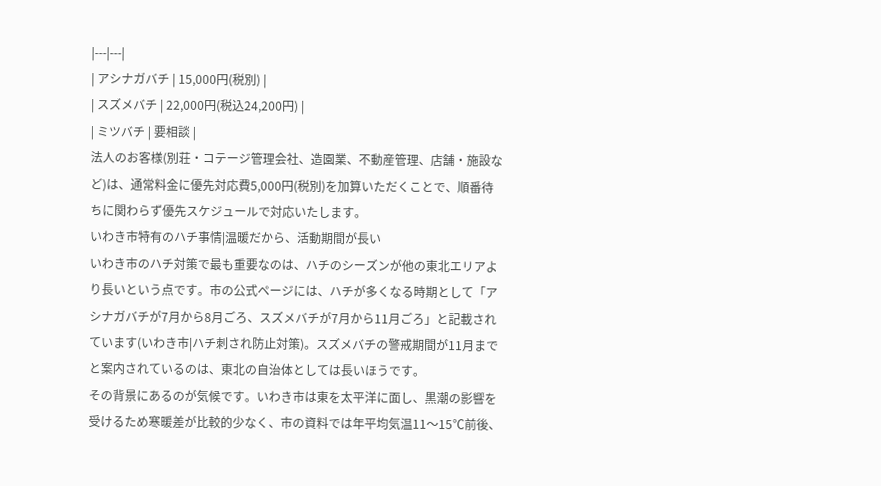|---|---|
| アシナガバチ | 15,000円(税別) |
| スズメバチ | 22,000円(税込24,200円) |
| ミツバチ | 要相談 |
法人のお客様(別荘・コテージ管理会社、造園業、不動産管理、店舗・施設など)は、通常料金に優先対応費5,000円(税別)を加算いただくことで、順番待ちに関わらず優先スケジュールで対応いたします。
いわき市特有のハチ事情|温暖だから、活動期間が長い
いわき市のハチ対策で最も重要なのは、ハチのシーズンが他の東北エリアより長いという点です。市の公式ページには、ハチが多くなる時期として「アシナガバチが7月から8月ごろ、スズメバチが7月から11月ごろ」と記載されています(いわき市|ハチ刺され防止対策)。スズメバチの警戒期間が11月までと案内されているのは、東北の自治体としては長いほうです。
その背景にあるのが気候です。いわき市は東を太平洋に面し、黒潮の影響を受けるため寒暖差が比較的少なく、市の資料では年平均気温11〜15℃前後、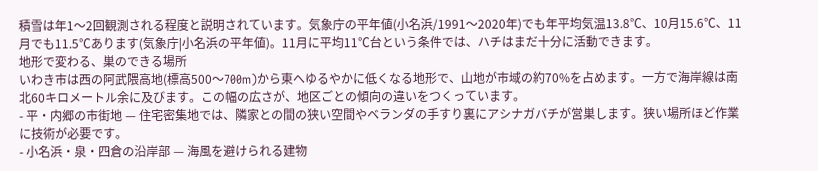積雪は年1〜2回観測される程度と説明されています。気象庁の平年値(小名浜/1991〜2020年)でも年平均気温13.8℃、10月15.6℃、11月でも11.5℃あります(気象庁|小名浜の平年値)。11月に平均11℃台という条件では、ハチはまだ十分に活動できます。
地形で変わる、巣のできる場所
いわき市は西の阿武隈高地(標高500〜700m)から東へゆるやかに低くなる地形で、山地が市域の約70%を占めます。一方で海岸線は南北60キロメートル余に及びます。この幅の広さが、地区ごとの傾向の違いをつくっています。
- 平・内郷の市街地 — 住宅密集地では、隣家との間の狭い空間やベランダの手すり裏にアシナガバチが営巣します。狭い場所ほど作業に技術が必要です。
- 小名浜・泉・四倉の沿岸部 — 海風を避けられる建物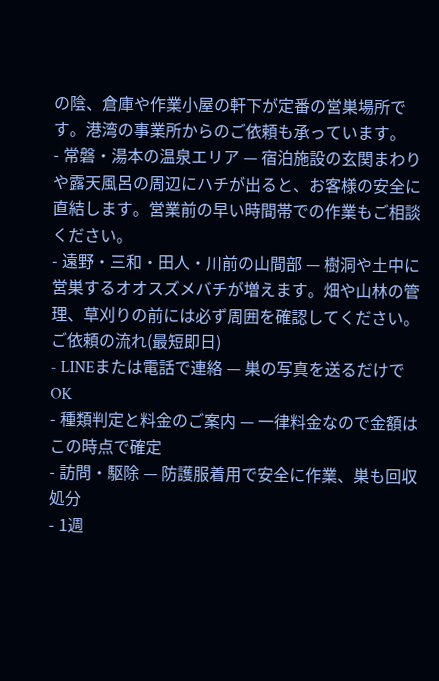の陰、倉庫や作業小屋の軒下が定番の営巣場所です。港湾の事業所からのご依頼も承っています。
- 常磐・湯本の温泉エリア — 宿泊施設の玄関まわりや露天風呂の周辺にハチが出ると、お客様の安全に直結します。営業前の早い時間帯での作業もご相談ください。
- 遠野・三和・田人・川前の山間部 — 樹洞や土中に営巣するオオスズメバチが増えます。畑や山林の管理、草刈りの前には必ず周囲を確認してください。
ご依頼の流れ(最短即日)
- LINEまたは電話で連絡 — 巣の写真を送るだけでOK
- 種類判定と料金のご案内 — 一律料金なので金額はこの時点で確定
- 訪問・駆除 — 防護服着用で安全に作業、巣も回収処分
- 1週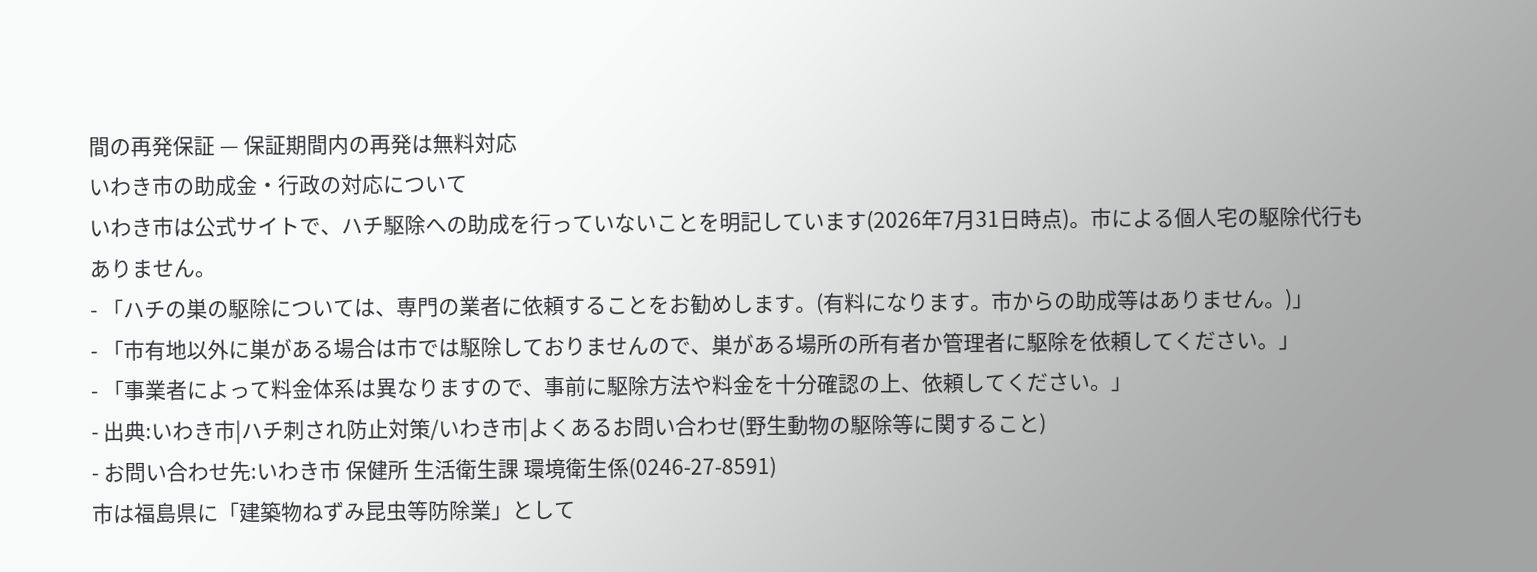間の再発保証 — 保証期間内の再発は無料対応
いわき市の助成金・行政の対応について
いわき市は公式サイトで、ハチ駆除への助成を行っていないことを明記しています(2026年7月31日時点)。市による個人宅の駆除代行もありません。
- 「ハチの巣の駆除については、専門の業者に依頼することをお勧めします。(有料になります。市からの助成等はありません。)」
- 「市有地以外に巣がある場合は市では駆除しておりませんので、巣がある場所の所有者か管理者に駆除を依頼してください。」
- 「事業者によって料金体系は異なりますので、事前に駆除方法や料金を十分確認の上、依頼してください。」
- 出典:いわき市|ハチ刺され防止対策/いわき市|よくあるお問い合わせ(野生動物の駆除等に関すること)
- お問い合わせ先:いわき市 保健所 生活衛生課 環境衛生係(0246-27-8591)
市は福島県に「建築物ねずみ昆虫等防除業」として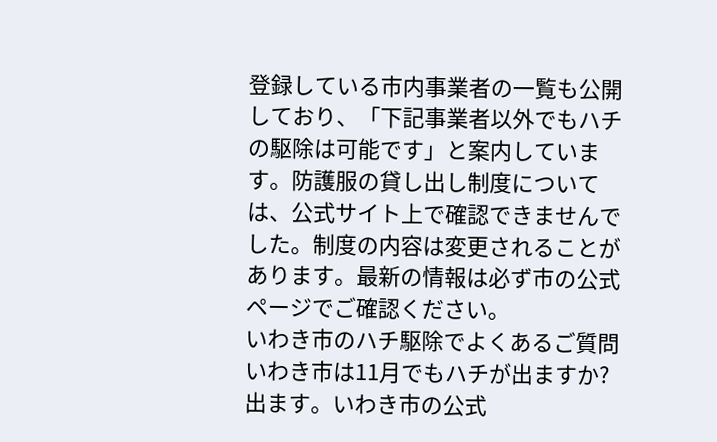登録している市内事業者の一覧も公開しており、「下記事業者以外でもハチの駆除は可能です」と案内しています。防護服の貸し出し制度については、公式サイト上で確認できませんでした。制度の内容は変更されることがあります。最新の情報は必ず市の公式ページでご確認ください。
いわき市のハチ駆除でよくあるご質問
いわき市は11月でもハチが出ますか?
出ます。いわき市の公式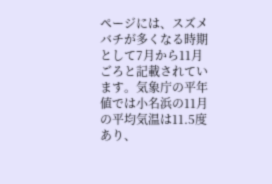ページには、スズメバチが多くなる時期として7月から11月ごろと記載されています。気象庁の平年値では小名浜の11月の平均気温は11.5度あり、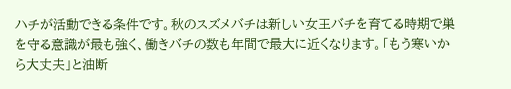ハチが活動できる条件です。秋のスズメバチは新しい女王バチを育てる時期で巣を守る意識が最も強く、働きバチの数も年間で最大に近くなります。「もう寒いから大丈夫」と油断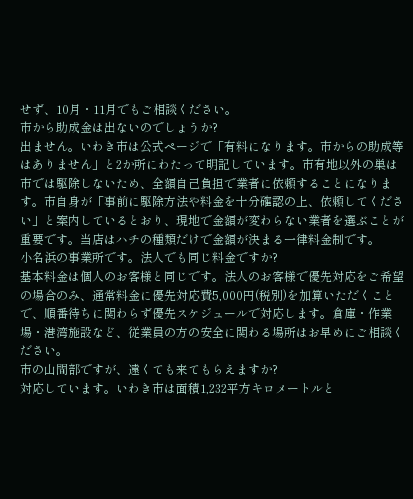せず、10月・11月でもご相談ください。
市から助成金は出ないのでしょうか?
出ません。いわき市は公式ページで「有料になります。市からの助成等はありません」と2か所にわたって明記しています。市有地以外の巣は市では駆除しないため、全額自己負担で業者に依頼することになります。市自身が「事前に駆除方法や料金を十分確認の上、依頼してください」と案内しているとおり、現地で金額が変わらない業者を選ぶことが重要です。当店はハチの種類だけで金額が決まる一律料金制です。
小名浜の事業所です。法人でも同じ料金ですか?
基本料金は個人のお客様と同じです。法人のお客様で優先対応をご希望の場合のみ、通常料金に優先対応費5,000円(税別)を加算いただくことで、順番待ちに関わらず優先スケジュールで対応します。倉庫・作業場・港湾施設など、従業員の方の安全に関わる場所はお早めにご相談ください。
市の山間部ですが、遠くても来てもらえますか?
対応しています。いわき市は面積1,232平方キロメートルと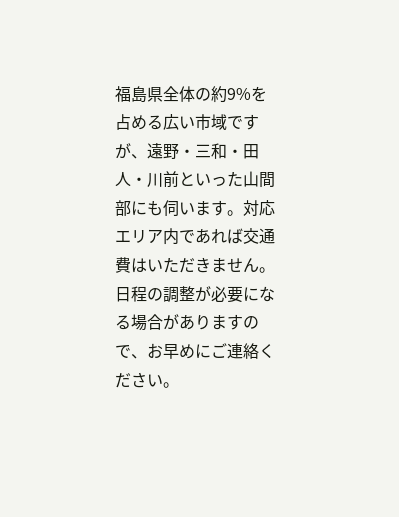福島県全体の約9%を占める広い市域ですが、遠野・三和・田人・川前といった山間部にも伺います。対応エリア内であれば交通費はいただきません。日程の調整が必要になる場合がありますので、お早めにご連絡ください。